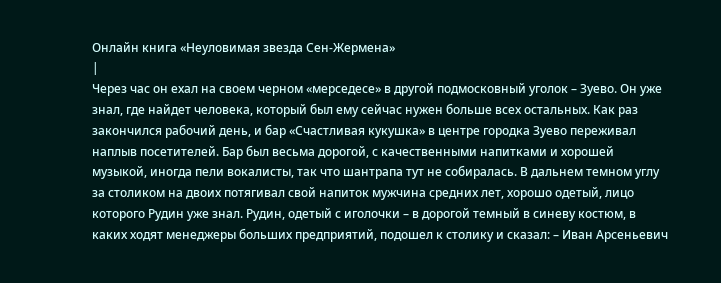Онлайн книга «Неуловимая звезда Сен-Жермена»
|
Через час он ехал на своем черном «мерседесе» в другой подмосковный уголок – Зуево. Он уже знал, где найдет человека, который был ему сейчас нужен больше всех остальных. Как раз закончился рабочий день, и бар «Счастливая кукушка» в центре городка Зуево переживал наплыв посетителей. Бар был весьма дорогой, с качественными напитками и хорошей музыкой, иногда пели вокалисты, так что шантрапа тут не собиралась. В дальнем темном углу за столиком на двоих потягивал свой напиток мужчина средних лет, хорошо одетый, лицо которого Рудин уже знал. Рудин, одетый с иголочки – в дорогой темный в синеву костюм, в каких ходят менеджеры больших предприятий, подошел к столику и сказал: – Иван Арсеньевич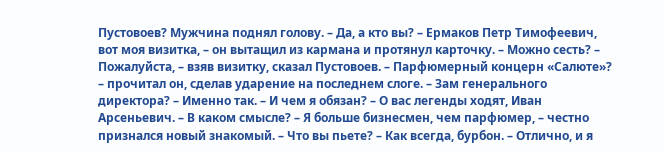Пустовоев? Мужчина поднял голову. – Да, а кто вы? – Ермаков Петр Тимофеевич, вот моя визитка, – он вытащил из кармана и протянул карточку. – Можно сесть? – Пожалуйста, – взяв визитку, сказал Пустовоев. – Парфюмерный концерн «Салюте»? – прочитал он, сделав ударение на последнем слоге. – Зам генерального директора? – Именно так. – И чем я обязан? – О вас легенды ходят, Иван Арсеньевич. – В каком смысле? – Я больше бизнесмен, чем парфюмер, – честно признался новый знакомый. – Что вы пьете? – Как всегда, бурбон. – Отлично, и я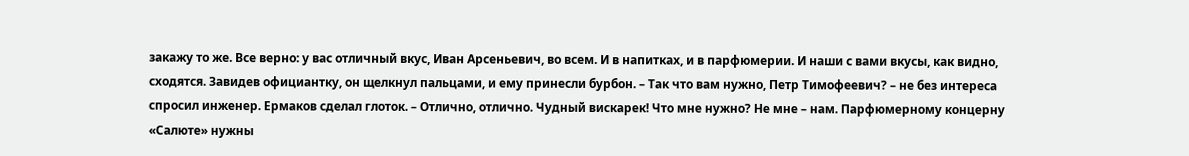закажу то же. Все верно: у вас отличный вкус, Иван Арсеньевич, во всем. И в напитках, и в парфюмерии. И наши с вами вкусы, как видно, сходятся. Завидев официантку, он щелкнул пальцами, и ему принесли бурбон. – Так что вам нужно, Петр Тимофеевич? – не без интереса спросил инженер. Ермаков сделал глоток. – Отлично, отлично. Чудный вискарек! Что мне нужно? Не мне – нам. Парфюмерному концерну «Салюте» нужны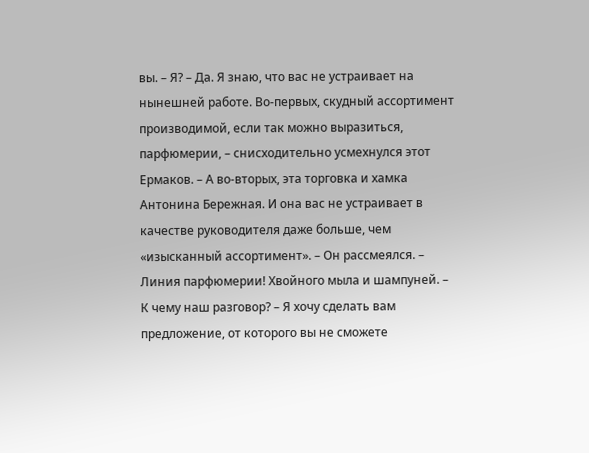вы. – Я? – Да. Я знаю, что вас не устраивает на нынешней работе. Во-первых, скудный ассортимент производимой, если так можно выразиться, парфюмерии, – снисходительно усмехнулся этот Ермаков. – А во‑вторых, эта торговка и хамка Антонина Бережная. И она вас не устраивает в качестве руководителя даже больше, чем «изысканный ассортимент». – Он рассмеялся. – Линия парфюмерии! Хвойного мыла и шампуней. – К чему наш разговор? – Я хочу сделать вам предложение, от которого вы не сможете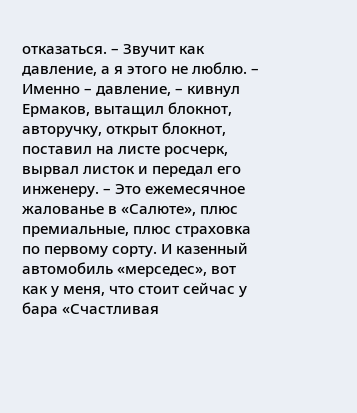отказаться. – Звучит как давление, а я этого не люблю. – Именно – давление, – кивнул Ермаков, вытащил блокнот, авторучку, открыт блокнот, поставил на листе росчерк, вырвал листок и передал его инженеру. – Это ежемесячное жалованье в «Салюте», плюс премиальные, плюс страховка по первому сорту. И казенный автомобиль «мерседес», вот как у меня, что стоит сейчас у бара «Счастливая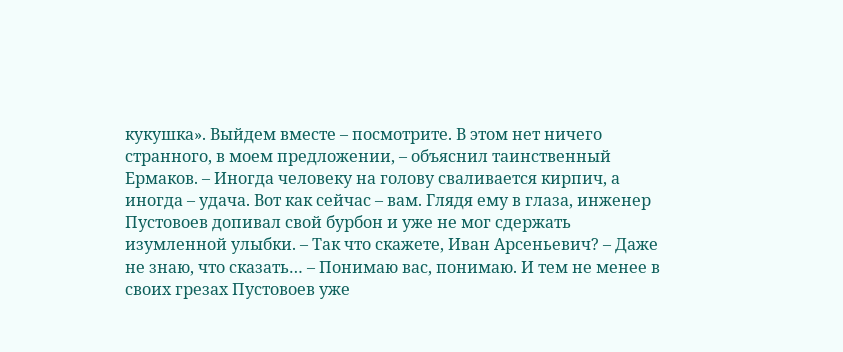кукушка». Выйдем вместе – посмотрите. В этом нет ничего странного, в моем предложении, – объяснил таинственный Ермаков. – Иногда человеку на голову сваливается кирпич, а иногда – удача. Вот как сейчас – вам. Глядя ему в глаза, инженер Пустовоев допивал свой бурбон и уже не мог сдержать изумленной улыбки. – Так что скажете, Иван Арсеньевич? – Даже не знаю, что сказать… – Понимаю вас, понимаю. И тем не менее в своих грезах Пустовоев уже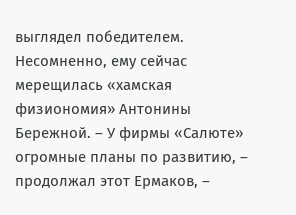выглядел победителем. Несомненно, ему сейчас мерещилась «хамская физиономия» Антонины Бережной. – У фирмы «Салюте» огромные планы по развитию, – продолжал этот Ермаков, –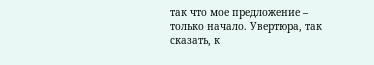так что мое предложение – только начало. Увертюра, так сказать, к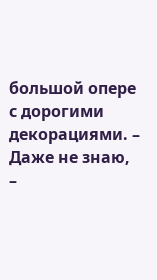большой опере с дорогими декорациями. – Даже не знаю, –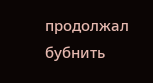продолжал бубнить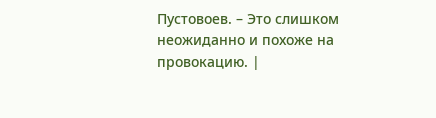Пустовоев. – Это слишком неожиданно и похоже на провокацию. |